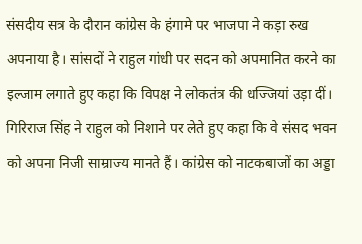संसदीय सत्र के दौरान कांग्रेस के हंगामे पर भाजपा ने कड़ा रुख अपनाया है। सांसदों ने राहुल गांधी पर सदन को अपमानित करने का इल्जाम लगाते हुए कहा कि विपक्ष ने लोकतंत्र की धज्जियां उड़ा दीं।
गिरिराज सिंह ने राहुल को निशाने पर लेते हुए कहा कि वे संसद भवन को अपना निजी साम्राज्य मानते हैं। कांग्रेस को नाटकबाजों का अड्डा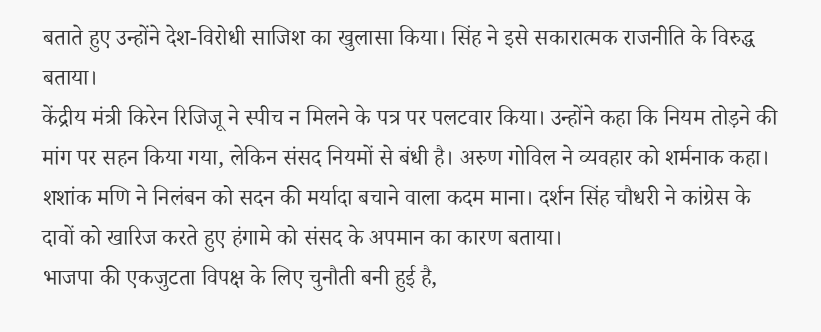बताते हुए उन्होंने देश-विरोधी साजिश का खुलासा किया। सिंह ने इसे सकारात्मक राजनीति के विरुद्ध बताया।
केंद्रीय मंत्री किरेन रिजिजू ने स्पीच न मिलने के पत्र पर पलटवार किया। उन्होंने कहा कि नियम तोड़ने की मांग पर सहन किया गया, लेकिन संसद नियमों से बंधी है। अरुण गोविल ने व्यवहार को शर्मनाक कहा।
शशांक मणि ने निलंबन को सदन की मर्यादा बचाने वाला कदम माना। दर्शन सिंह चौधरी ने कांग्रेस के दावों को खारिज करते हुए हंगामे को संसद के अपमान का कारण बताया।
भाजपा की एकजुटता विपक्ष के लिए चुनौती बनी हुई है,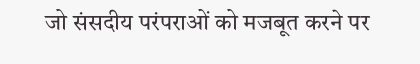जो संसदीय परंपराओं को मजबूत करने पर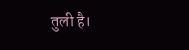तुली है।